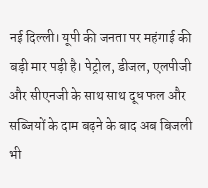नई दिल्ली। यूपी की जनता पर महंगाई की बड़ी मार पड़ी है। पेट्रोल, डीजल, एलपीजी और सीएनजी के साथ साथ दूध फल और सब्जियों के दाम बढ़ने के बाद अब बिजली भी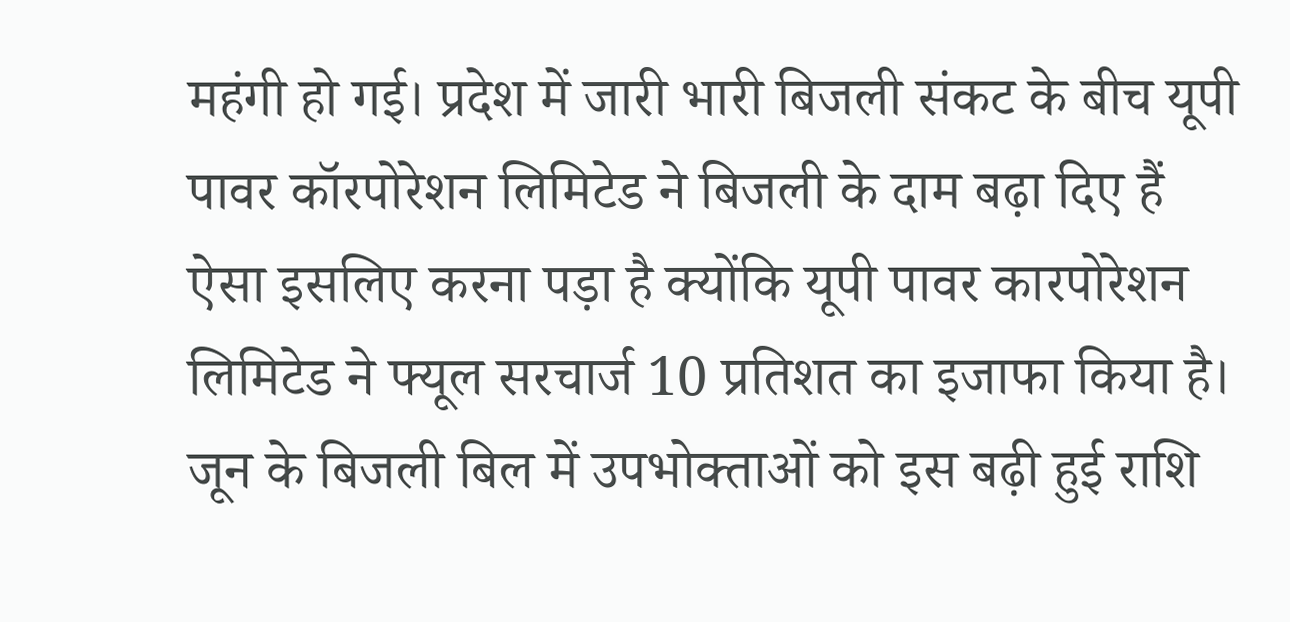महंगी हो गई। प्रदेश में जारी भारी बिजली संकट के बीच यूपी पावर कॉरपोरेशन लिमिटेड ने बिजली के दाम बढ़ा दिए हैं ऐसा इसलिए करना पड़ा है क्योंकि यूपी पावर कारपोरेशन लिमिटेड ने फ्यूल सरचार्ज 10 प्रतिशत का इजाफा किया है। जून के बिजली बिल में उपभोक्ताओं को इस बढ़ी हुई राशि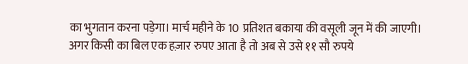का भुगतान करना पड़ेगा। मार्च महीने के 10 प्रतिशत बकाया की वसूली जून में की जाएगी।
अगर किसी का बिल एक हज़ार रुपए आता है तो अब से उसे ११ सौ रुपये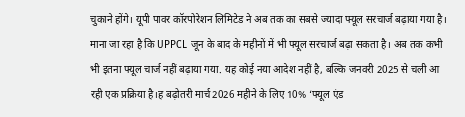चुकाने होंगे। यूपी पावर कॉरपोरेशन लिमिटेड ने अब तक का सबसे ज्यादा फ्यूल सरचार्ज बढ़ाया गया है। माना जा रहा है कि UPPCL जून के बाद के महीनों में भी फ्यूल सरचार्ज बढ़ा सकता है। अब तक कभी भी इतना फ्यूल चार्ज नहीं बढ़ाया गया. यह कोई नया आदेश नहीं है, बल्कि जनवरी 2025 से चली आ रही एक प्रक्रिया है।ह बढ़ोतरी मार्च 2026 महीने के लिए 10% ‘फ्यूल एंड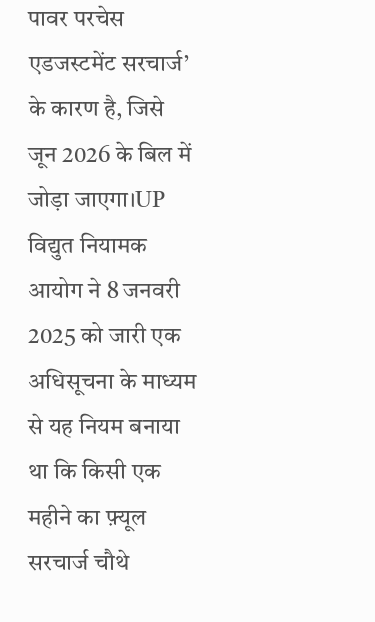पावर परचेस एडजस्टमेंट सरचार्ज’ के कारण है, जिसे जून 2026 के बिल में जोड़ा जाएगा।UP विद्युत नियामक आयोग ने 8 जनवरी 2025 को जारी एक अधिसूचना के माध्यम से यह नियम बनाया था कि किसी एक महीने का फ़्यूल सरचार्ज चौथे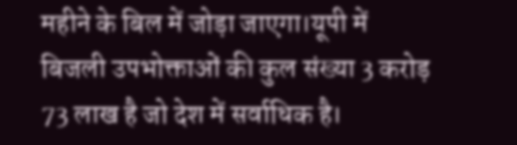महीने के बिल में जोड़ा जाएगा।यूपी में बिजली उपभोक्ताओं की कुल संख्या 3 करोड़ 73 लाख है जो देश में सर्वाधिक है।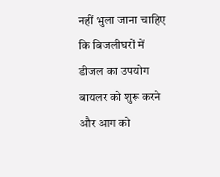नहीं भुला जाना चाहिए कि बिजलीघरों में डीजल का उपयोग बायलर को शुरू करने और आग को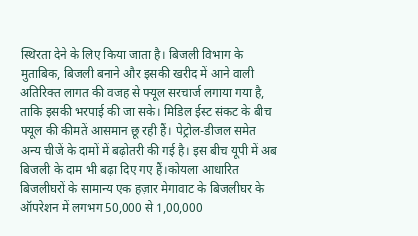स्थिरता देने के लिए किया जाता है। बिजली विभाग के मुताबिक, बिजली बनाने और इसकी खरीद में आने वाली अतिरिक्त लागत की वजह से फ्यूल सरचार्ज लगाया गया है, ताकि इसकी भरपाई की जा सके। मिडिल ईस्ट संकट के बीच फ्यूल की कीमतें आसमान छू रही हैं। पेट्रोल-डीजल समेत अन्य चीजें के दामों में बढ़ोतरी की गई है। इस बीच यूपी में अब बिजली के दाम भी बढ़ा दिए गए हैं।कोयला आधारित बिजलीघरों के सामान्य एक हज़ार मेगावाट के बिजलीघर के ऑपरेशन में लगभग 50,000 से 1,00,000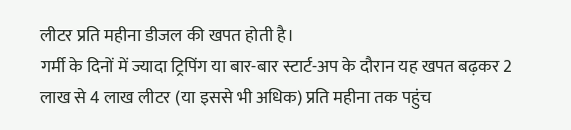लीटर प्रति महीना डीजल की खपत होती है।
गर्मी के दिनों में ज्यादा ट्रिपिंग या बार-बार स्टार्ट-अप के दौरान यह खपत बढ़कर 2 लाख से 4 लाख लीटर (या इससे भी अधिक) प्रति महीना तक पहुंच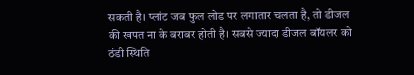सकती है। प्लांट जब फुल लोड पर लगातार चलता है, तो डीजल की खपत ना के बराबर होती है। सबसे ज्यादा डीजल बॉयलर को ठंडी स्थिति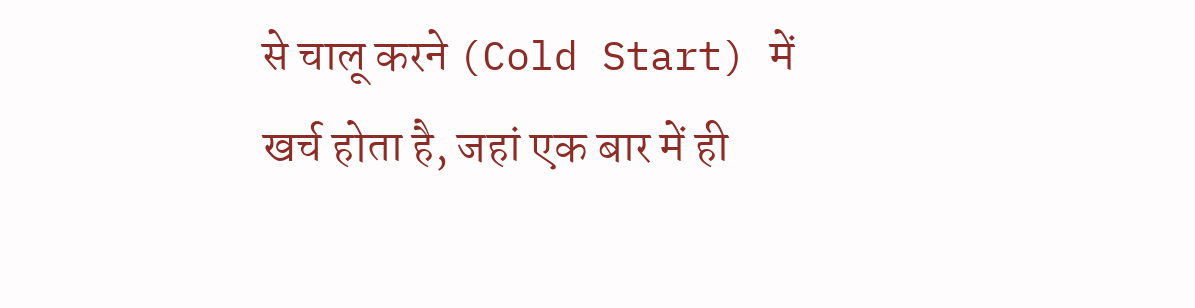से चालू करने (Cold Start) में खर्च होता है, जहां एक बार में ही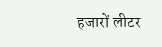हजारों लीटर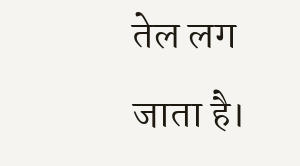तेल लग जाता है।